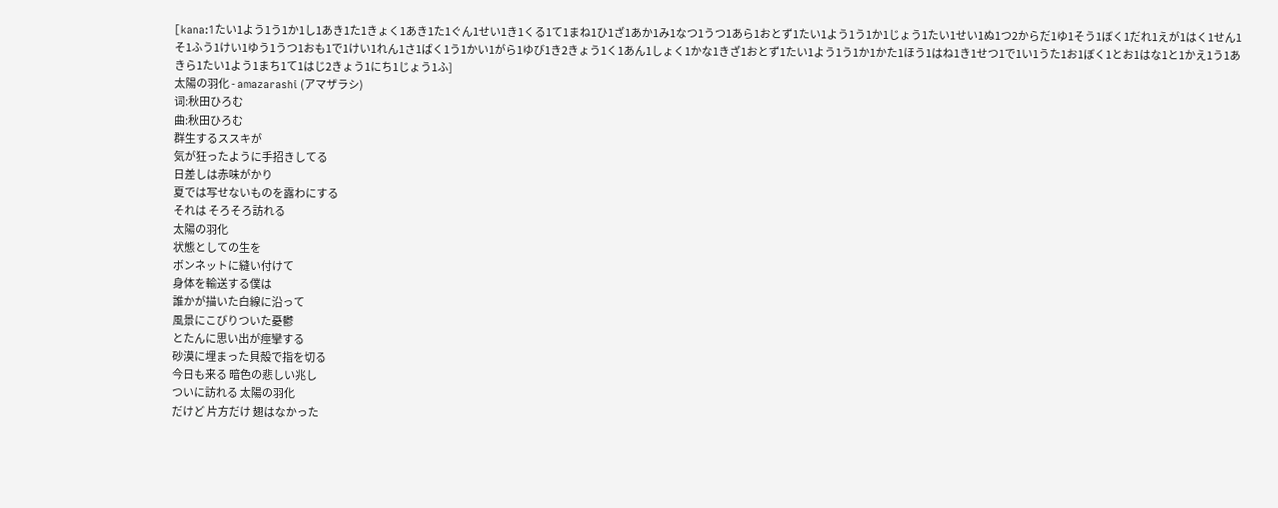[kana:1たい1よう1う1か1し1あき1た1きょく1あき1た1ぐん1せい1き1くる1て1まね1ひ1ざ1あか1み1なつ1うつ1あら1おとず1たい1よう1う1か1じょう1たい1せい1ぬ1つ2からだ1ゆ1そう1ぼく1だれ1えが1はく1せん1そ1ふう1けい1ゆう1うつ1おも1で1けい1れん1さ1ばく1う1かい1がら1ゆび1き2きょう1く1あん1しょく1かな1きざ1おとず1たい1よう1う1か1かた1ほう1はね1き1せつ1で1い1うた1お1ぼく1とお1はな1と1かえ1う1あきら1たい1よう1まち1て1はじ2きょう1にち1じょう1ふ]
太陽の羽化 - amazarashi (アマザラシ)
词:秋田ひろむ
曲:秋田ひろむ
群生するススキが
気が狂ったように手招きしてる
日差しは赤味がかり
夏では写せないものを露わにする
それは そろそろ訪れる
太陽の羽化
状態としての生を
ボンネットに縫い付けて
身体を輸送する僕は
誰かが描いた白線に沿って
風景にこびりついた憂鬱
とたんに思い出が痙攣する
砂漠に埋まった貝殻で指を切る
今日も来る 暗色の悲しい兆し
ついに訪れる 太陽の羽化
だけど 片方だけ 翅はなかった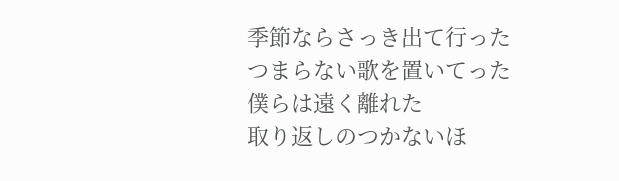季節ならさっき出て行った
つまらない歌を置いてった
僕らは遠く離れた
取り返しのつかないほ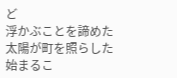ど
浮かぶことを諦めた
太陽が町を照らした
始まるこ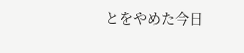とをやめた今日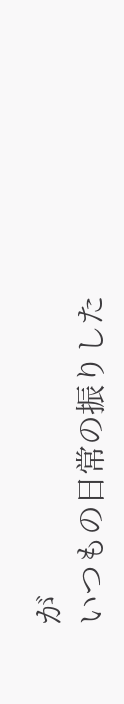が
いつもの日常の振りした